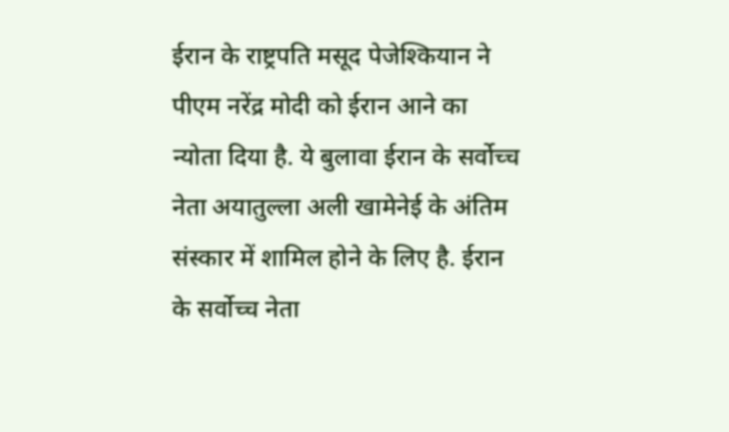ईरान के राष्ट्रपति मसूद पेजेश्कियान ने पीएम नरेंद्र मोदी को ईरान आने का न्योता दिया है. ये बुलावा ईरान के सर्वोच्च नेता अयातुल्ला अली खामेनेई के अंतिम संस्कार में शामिल होने के लिए है. ईरान के सर्वोच्च नेता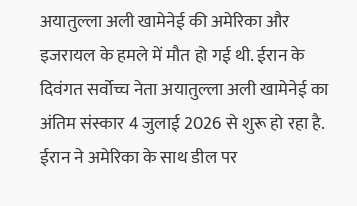अयातुल्ला अली खामेनेई की अमेरिका और इजरायल के हमले में मौत हो गई थी. ईरान के दिवंगत सर्वोच्च नेता अयातुल्ला अली खामेनेई का अंतिम संस्कार 4 जुलाई 2026 से शुरू हो रहा है. ईरान ने अमेरिका के साथ डील पर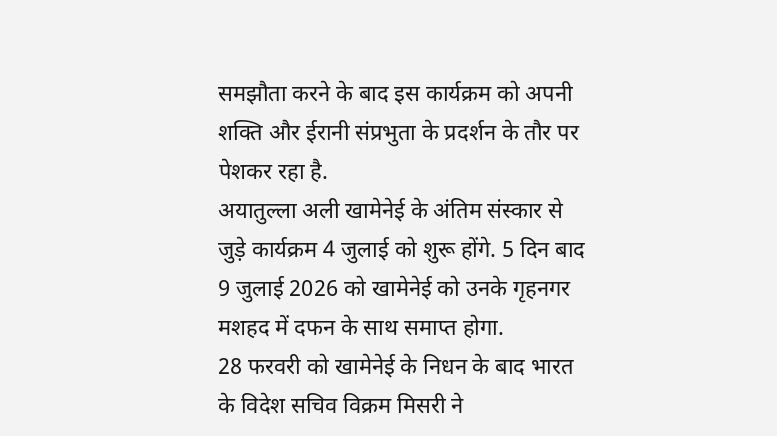समझौता करने के बाद इस कार्यक्रम को अपनी शक्ति और ईरानी संप्रभुता के प्रदर्शन के तौर पर पेशकर रहा है.
अयातुल्ला अली खामेनेई के अंतिम संस्कार से जुड़े कार्यक्रम 4 जुलाई को शुरू होंगे. 5 दिन बाद 9 जुलाई 2026 को खामेनेई को उनके गृहनगर मशहद में दफन के साथ समाप्त होगा.
28 फरवरी को खामेनेई के निधन के बाद भारत के विदेश सचिव विक्रम मिसरी ने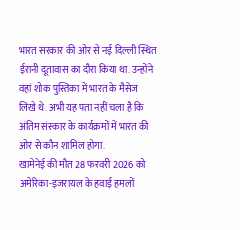भारत सरकार की ओर से नई दिल्ली स्थित ईरानी दूतावास का दौरा किया था. उन्होंने वहां शोक पुस्तिका में भारत के मैसेज लिखे थे. अभी यह पता नहीं चला है कि अंतिम संस्कार के कार्यक्रमों में भारत की ओर से कौन शामिल होगा.
खामेनेई की मौत 28 फरवरी 2026 को अमेरिका-इजरायल के हवाई हमलों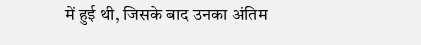में हुई थी, जिसके बाद उनका अंतिम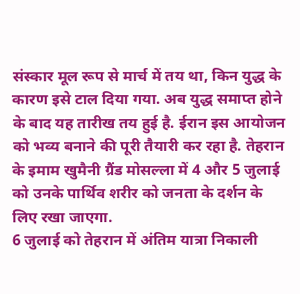संस्कार मूल रूप से मार्च में तय था, किन युद्ध के कारण इसे टाल दिया गया. अब युद्ध समाप्त होने के बाद यह तारीख तय हुई है. ईरान इस आयोजन को भव्य बनाने की पूरी तैयारी कर रहा है. तेहरान के इमाम खुमैनी ग्रैंड मोसल्ला में 4 और 5 जुलाई को उनके पार्थिव शरीर को जनता के दर्शन के लिए रखा जाएगा.
6 जुलाई को तेहरान में अंतिम यात्रा निकाली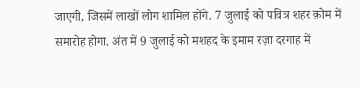जाएगी, जिसमें लाखों लोग शामिल होंगे. 7 जुलाई को पवित्र शहर क़ोम में समारोह होगा. अंत में 9 जुलाई को मशहद के इमाम रज़ा दरगाह में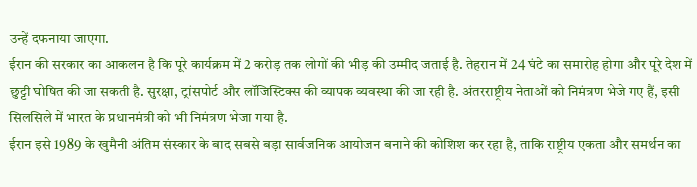उन्हें दफनाया जाएगा.
ईरान की सरकार का आकलन है कि पूरे कार्यक्रम में 2 करोड़ तक लोगों की भीड़ की उम्मीद जताई है. तेहरान में 24 घंटे का समारोह होगा और पूरे देश में छुट्टी घोषित की जा सकती है. सुरक्षा, ट्रांसपोर्ट और लॉजिस्टिक्स की व्यापक व्यवस्था की जा रही है. अंतरराष्ट्रीय नेताओं को निमंत्रण भेजे गए हैं, इसी सिलसिले में भारत के प्रधानमंत्री को भी निमंत्रण भेजा गया है.
ईरान इसे 1989 के खुमैनी अंतिम संस्कार के बाद सबसे बड़ा सार्वजनिक आयोजन बनाने की कोशिश कर रहा है, ताकि राष्ट्रीय एकता और समर्थन का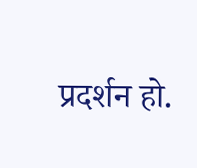प्रदर्शन हो.